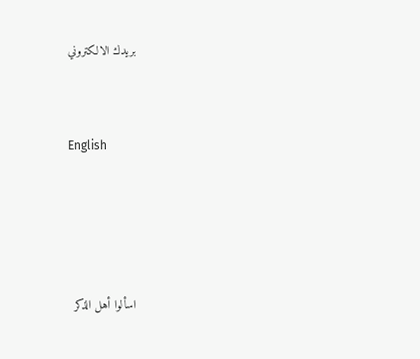بريدك الالكتروني


English




اسألوا أهل الذكر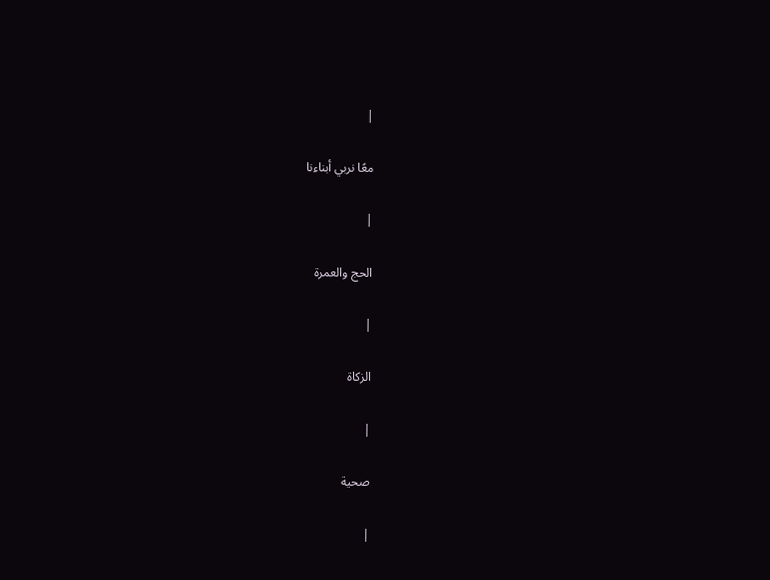|

معًا نربي أبناءنا

|

الحج والعمرة

|

الزكاة

|

صحية

|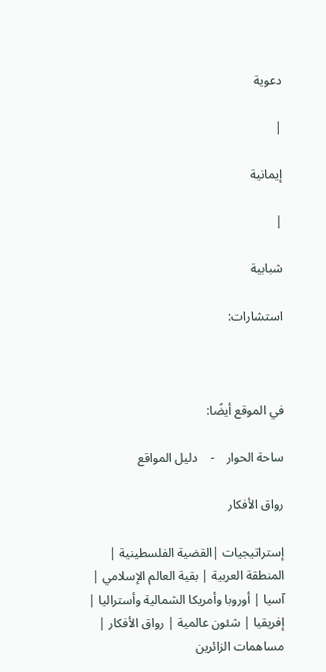دعوية

|

إيمانية

|

شبابية

استشارات:



في الموقع أيضًا:

ساحة الحوار    -    دليل المواقع

رواق الأفكار

إستراتيجيات |القضية الفلسطينية | المنطقة العربية | بقية العالم الإسلامي | آسيا | أوروبا وأمريكا الشمالية وأستراليا | إفريقيا | شئون عالمية | رواق الأفكار | مساهمات الزائرين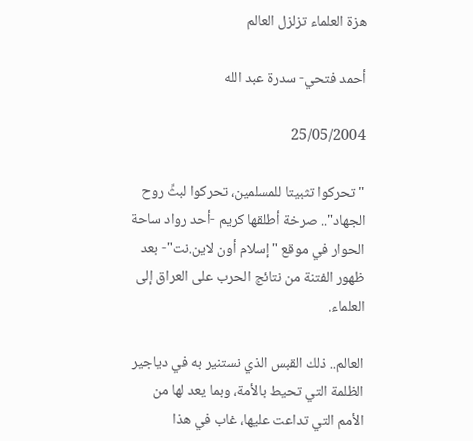هزة العلماء تزلزل العالم

أحمد فتحي- سدرة عبد الله

25/05/2004

"تحركوا تثبيتا للمسلمين، تحركوا لبثِّ روح الجهاد".. صرخة أطلقها كريم -أحد رواد ساحة الحوار في موقع "إسلام أون لاين.نت"- بعد ظهور الفتنة من نتائج الحرب على العراق إلى العلماء.

العالم.. ذلك القبس الذي نستنير به في دياجير الظلمة التي تحيط بالأمة، وبما يعد لها من الأمم التي تداعت عليها، غاب في هذا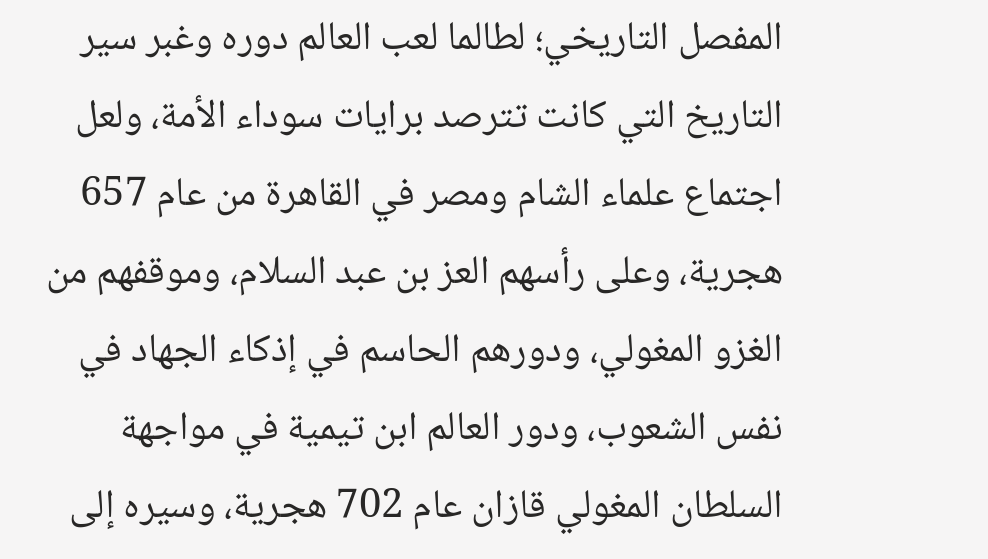المفصل التاريخي؛ لطالما لعب العالم دوره وغبر سير التاريخ التي كانت تترصد برايات سوداء الأمة، ولعل اجتماع علماء الشام ومصر في القاهرة من عام 657 هجرية، وعلى رأسهم العز بن عبد السلام، وموقفهم من الغزو المغولي، ودورهم الحاسم في إذكاء الجهاد في نفس الشعوب، ودور العالم ابن تيمية في مواجهة السلطان المغولي قازان عام 702 هجرية، وسيره إلى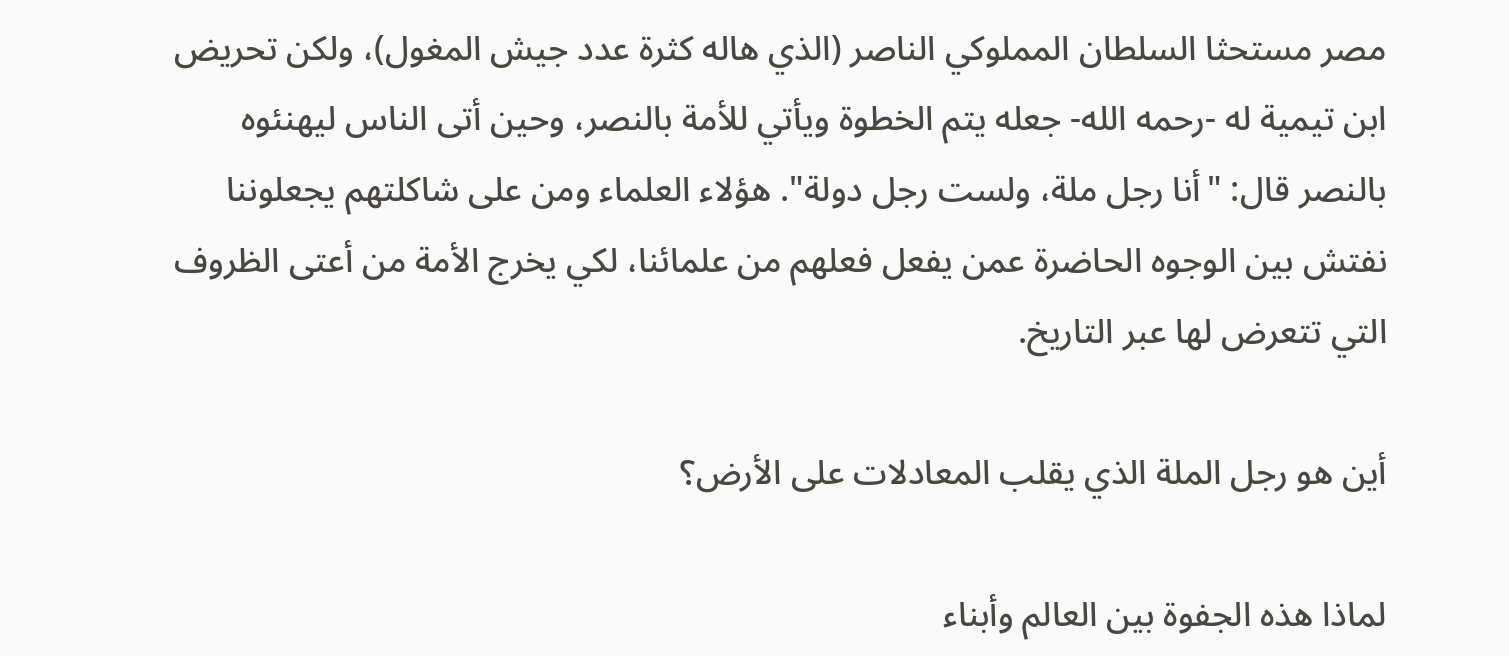مصر مستحثا السلطان المملوكي الناصر (الذي هاله كثرة عدد جيش المغول)، ولكن تحريض ابن تيمية له -رحمه الله- جعله يتم الخطوة ويأتي للأمة بالنصر، وحين أتى الناس ليهنئوه بالنصر قال: "أنا رجل ملة، ولست رجل دولة". هؤلاء العلماء ومن على شاكلتهم يجعلوننا نفتش بين الوجوه الحاضرة عمن يفعل فعلهم من علمائنا، لكي يخرج الأمة من أعتى الظروف التي تتعرض لها عبر التاريخ.

أين هو رجل الملة الذي يقلب المعادلات على الأرض؟

لماذا هذه الجفوة بين العالم وأبناء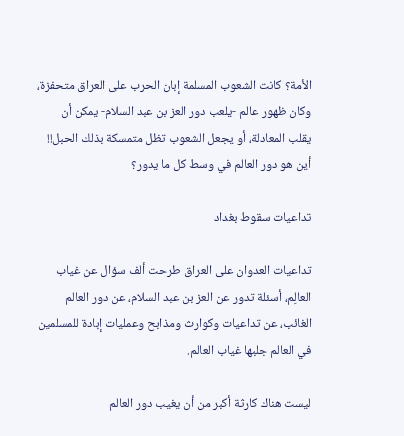الأمة؟ كانت الشعوب المسلمة إبان الحرب على العراق متحفزة، وكان ظهور عالم -يلعب دور العز بن عبد السلام- يمكن أن يقلب المعادلة، أو يجعل الشعوب تظل متمسكة بذلك الحبل!! أين هو دور العالم في وسط كل ما يدور؟

تداعيات سقوط بغداد

تداعيات العدوان على العراق طرحت ألف سؤال عن غياب العالِم، أسئلة تدور عن العز بن عبد السلام، عن دور العالم الغائب، عن تداعيات وكوارث ومذابح وعمليات إبادة للمسلمين في العالم جلبها غياب العالم.

ليست هناك كارثة أكبر من أن يغيب دور العالم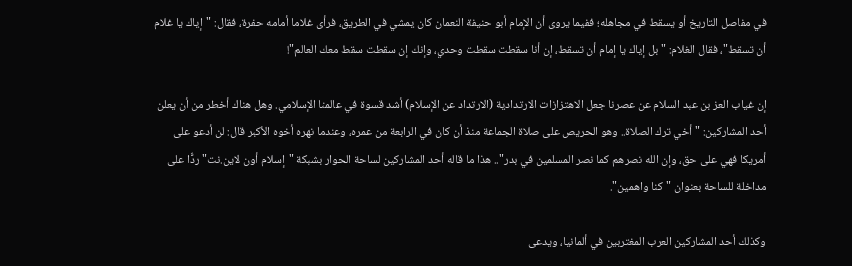في مفاصل التاريخ أو يسقط في مجاهله؛ ففيما يروى أن الإمام أبو حنيفة النعمان كان يمشي في الطريق، فرأى غلاما أمامه حفرة، فقال: "إياك يا غلام أن تسقط"، فقال الغلام: "بل إياك يا إمام أن تسقط، إن أنا سقطت سقطت وحدي، وإنك إن سقطت سقط معك العالم"!

إن غياب العز بن عبد السلام عن عصرنا جعل الاهتزازات الارتدادية (الارتداد عن الإسلام) أشد قسوة في عالمنا الإسلامي. وهل هناك أخطر من أن يعلن أحد المشاركين: "أخي ترك الصلاة.. وهو الحريص على صلاة الجماعة منذ أن كان في الرابعة من عمره، وعندما نهره أخوه الأكبر قال: لن أدعو على أمريكا فهي على حق، وإن الله نصرهم كما نصر المسلمين في بدر".. هذا ما قاله أحد المشاركين لساحة الحوار بشبكة "إسلام أون لاين.نت" ردًّا على مداخلة للساحة بعنوان "كنا واهمين".

وكذلك أحد المشاركين العرب المغتربين في ألمانيا، ويدعى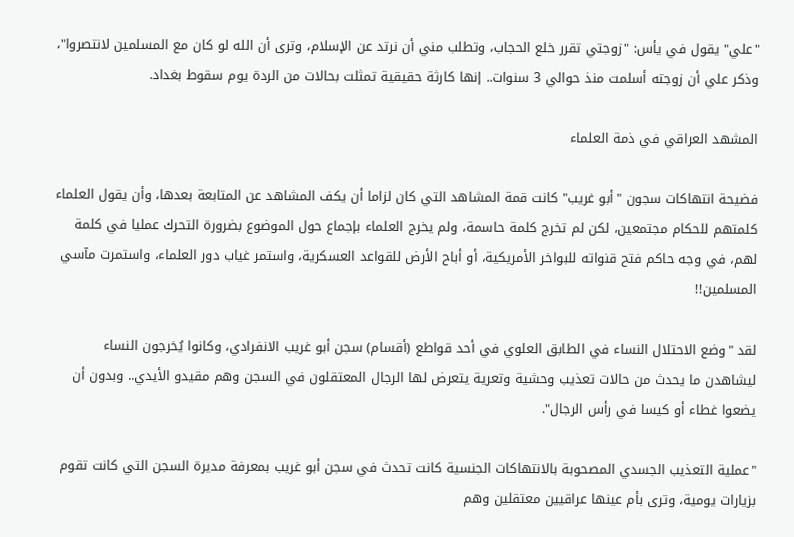"علي" يقول في يأس: "زوجتي تقرر خلع الحجاب، وتطلب مني أن نرتد عن الإسلام، وترى أن الله لو كان مع المسلمين لانتصروا"، وذكر علي أن زوجته أسلمت منذ حوالي 3 سنوات.. إنها كارثة حقيقية تمثلت بحالات من الردة يوم سقوط بغداد.

المشهد العراقي في ذمة العلماء

فضيحة انتهاكات سجون "أبو غريب" كانت قمة المشاهد التي كان لزاما أن يكف المشاهد عن المتابعة بعدها، وأن يقول العلماء كلمتهم للحكام مجتمعين، لكن لم تخرج كلمة حاسمة، ولم يخرج العلماء بإجماع حول الموضوع بضرورة التحرك عمليا في كلمة لهم، في وجه حاكم فتح قنواته للبواخر الأمريكية، أو أباح الأرض للقواعد العسكرية، واستمر غياب دور العلماء، واستمرت مآسي المسلمين!!

لقد "وضع الاحتلال النساء في الطابق العلوي في أحد قواطع (أقسام) سجن أبو غريب الانفرادي، وكانوا يُخرجون النساء ليشاهدن ما يحدث من حالات تعذيب وحشية وتعرية يتعرض لها الرجال المعتقلون في السجن وهم مقيدو الأيدي.. وبدون أن يضعوا غطاء أو كيسا في رأس الرجال".

"عملية التعذيب الجسدي المصحوبة بالانتهاكات الجنسية كانت تحدث في سجن أبو غريب بمعرفة مديرة السجن التي كانت تقوم بزيارات يومية، وترى بأم عينها عراقيين معتقلين وهم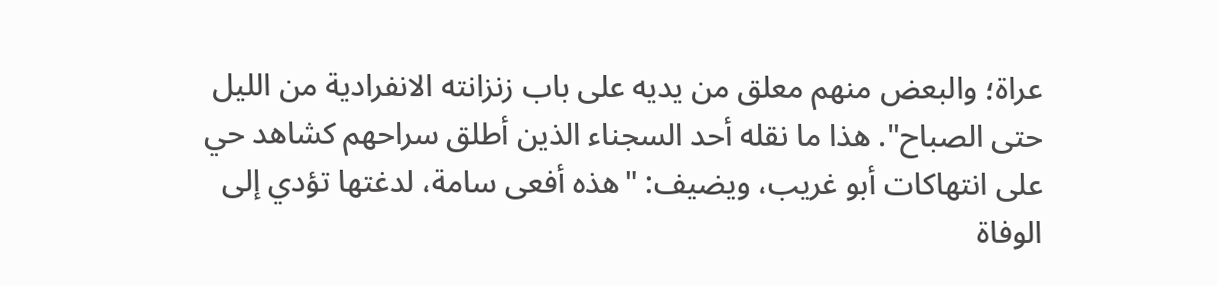عراة؛ والبعض منهم معلق من يديه على باب زنزانته الانفرادية من الليل حتى الصباح". هذا ما نقله أحد السجناء الذين أطلق سراحهم كشاهد حي على انتهاكات أبو غريب، ويضيف: "هذه أفعى سامة، لدغتها تؤدي إلى الوفاة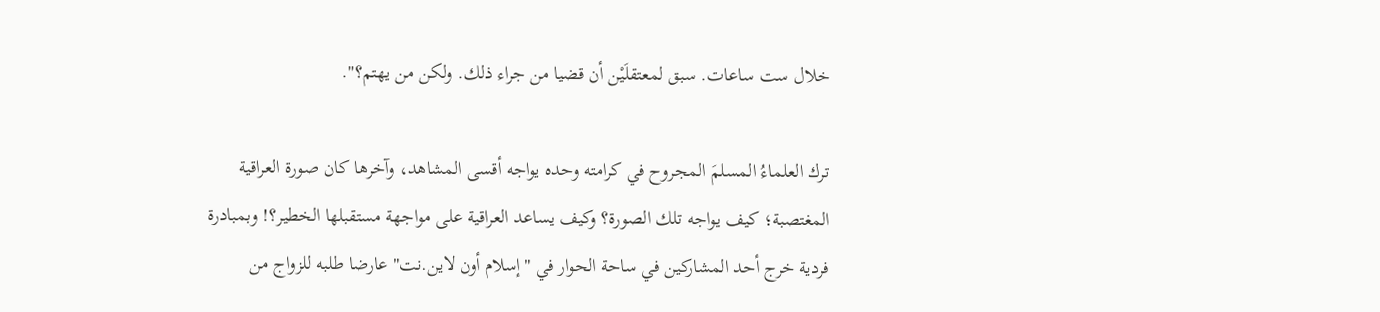خلال ست ساعات. سبق لمعتقلَيْن أن قضيا من جراء ذلك. ولكن من يهتم؟".

ترك العلماءُ المسلمَ المجروح في كرامته وحده يواجه أقسى المشاهد، وآخرها كان صورة العراقية المغتصبة؛ كيف يواجه تلك الصورة؟ وكيف يساعد العراقية على مواجهة مستقبلها الخطير؟! وبمبادرة فردية خرج أحد المشاركين في ساحة الحوار في "إسلام أون لاين.نت" عارضا طلبه للزواج من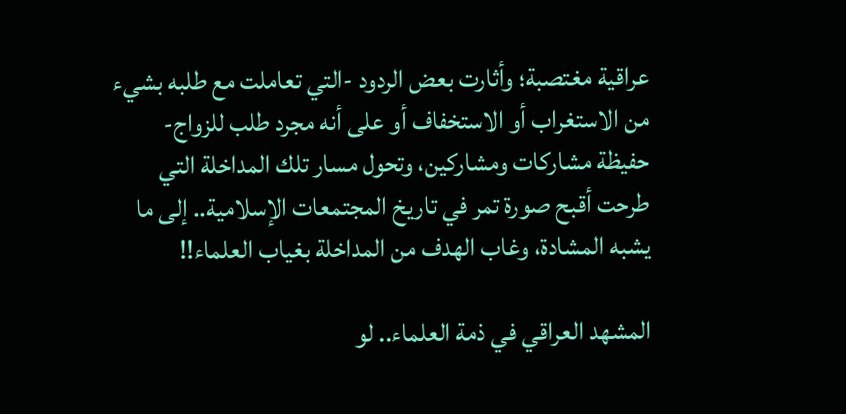عراقية مغتصبة؛ وأثارت بعض الردود -التي تعاملت مع طلبه بشيء من الاستغراب أو الاستخفاف أو على أنه مجرد طلب للزواج- حفيظة مشاركات ومشاركين، وتحول مسار تلك المداخلة التي طرحت أقبح صورة تمر في تاريخ المجتمعات الإسلامية.. إلى ما يشبه المشادة، وغاب الهدف من المداخلة بغياب العلماء!!

المشهد العراقي في ذمة العلماء.. لو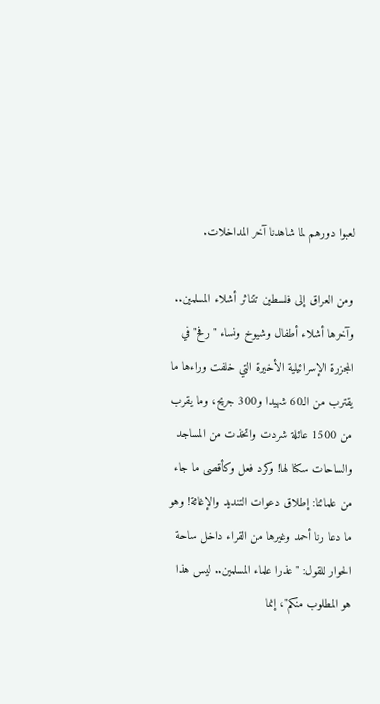لعبوا دورهم لما شاهدنا آخر المداخلات.

ومن العراق إلى فلسطين تتناثر أشلاء المسلمين.. وآخرها أشلاء أطفال وشيوخ ونساء "رفح" في المجزرة الإسرائيلية الأخيرة التي خلفت وراءها ما يقترب من الـ60 شهيدا و300 جريح، وما يقرب من 1500 عائلة شردت واتخذت من المساجد والساحات سكنا لها! وكرد فعل وكأقصى ما جاء من علمائنا: إطلاق دعوات التنديد والإغاثة! وهو ما دعا رنا أحمد وغيرها من القراء داخل ساحة الحوار للقول: "عذرا علماء المسلمين.. ليس هذا هو المطلوب منكم"، إنما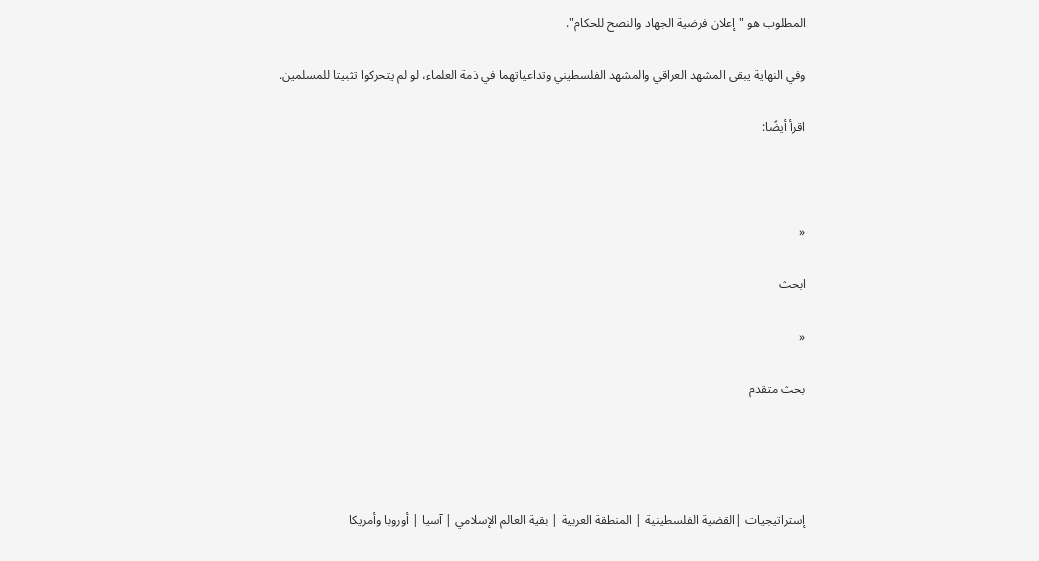المطلوب هو "إعلان فرضية الجهاد والنصح للحكام".

وفي النهاية يبقى المشهد العراقي والمشهد الفلسطيني وتداعياتهما في ذمة العلماء، لو لم يتحركوا تثبيتا للمسلمين.

اقرأ أيضًا:



«

ابحث

«

بحث متقدم




إستراتيجيات |القضية الفلسطينية | المنطقة العربية | بقية العالم الإسلامي | آسيا | أوروبا وأمريكا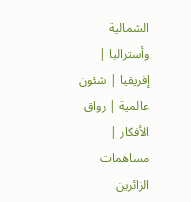الشمالية وأستراليا | إفريقيا | شئون عالمية | رواق الأفكار | مساهمات الزائرين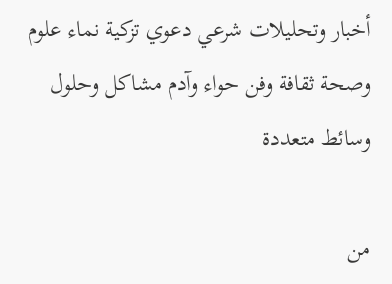أخبار وتحليلات شرعي دعوي تزكية نماء علوم وصحة ثقافة وفن حواء وآدم مشاكل وحلول وسائط متعددة

من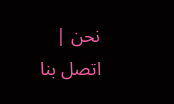نحن | اتصل بنا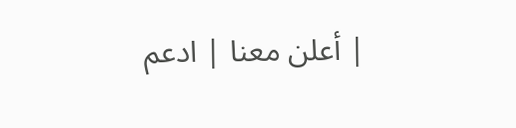| أعلن معنا | ادعم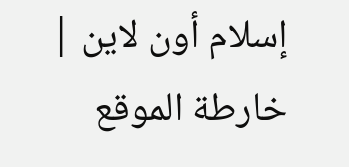إسلام أون لاين | خارطة الموقع